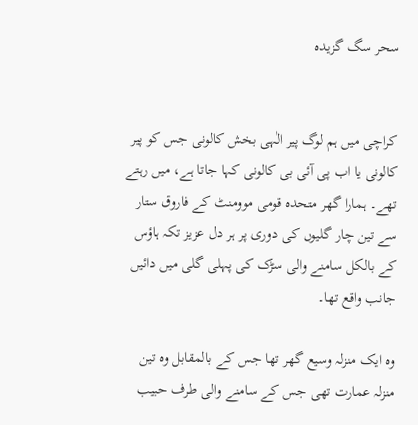سحر سگ گزیدہ


کراچی میں ہم لوگ پیر الٰہی بخش کالونی جس کو پیر کالونی یا اب پی آئی بی کالونی کہا جاتا ہے، میں رہتے تھے۔ ہمارا گھر متحدہ قومی موومنٹ کے فاروق ستار سے تین چار گلیوں کی دوری پر ہر دل عزیز تکہ ہاؤس کے بالکل سامنے والی سڑک کی پہلی گلی میں دائیں جانب واقع تھا۔

وہ ایک منزلہ وسیع گھر تھا جس کے بالمقابل وہ تین منزلہ عمارت تھی جس کے سامنے والی طرف حبیب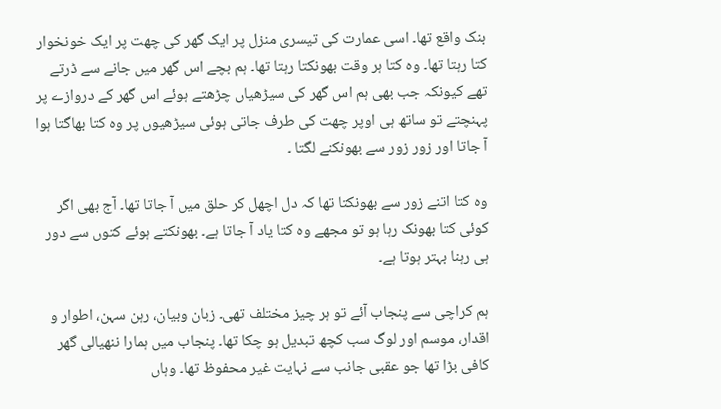بنک واقع تھا۔ اسی عمارت کی تیسری منزل پر ایک گھر کی چھت پر ایک خونخوار کتا رہتا تھا۔ وہ کتا ہر وقت بھونکتا رہتا تھا۔ ہم بچے اس گھر میں جانے سے ڈرتے تھے کیونکہ جب بھی ہم اس گھر کی سیڑھیاں چڑھتے ہوئے اس گھر کے دروازے پر پہنچتے تو ساتھ ہی اوپر چھت کی طرف جاتی ہوئی سیڑھیوں پر وہ کتا بھاگتا ہوا آ جاتا اور زور زور سے بھونکنے لگتا ۔

وہ کتا اتنے زور سے بھونکتا تھا کہ دل اچھل کر حلق میں آ جاتا تھا۔ آج بھی اگر کوئی کتا بھونک رہا ہو تو مجھے وہ کتا یاد آ جاتا ہے۔ بھونکتے ہوئے کتوں سے دور ہی رہنا بہتر ہوتا ہے۔

ہم کراچی سے پنجاب آئے تو ہر چیز مختلف تھی۔ زبان وبیان، رہن سہن، اطوار و اقدار، موسم اور لوگ سب کچھ تبدیل ہو چکا تھا۔ پنجاب میں ہمارا ننھیالی گھر کافی بڑا تھا جو عقبی جانب سے نہایت غیر محفوظ تھا۔ وہاں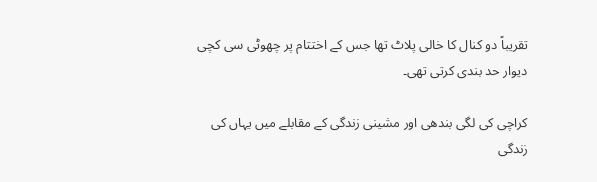تقریباً دو کنال کا خالی پلاٹ تھا جس کے اختتام پر چھوٹی سی کچی دیوار حد بندی کرتی تھی۔

کراچی کی لگی بندھی اور مشینی زندگی کے مقابلے میں یہاں کی زندگی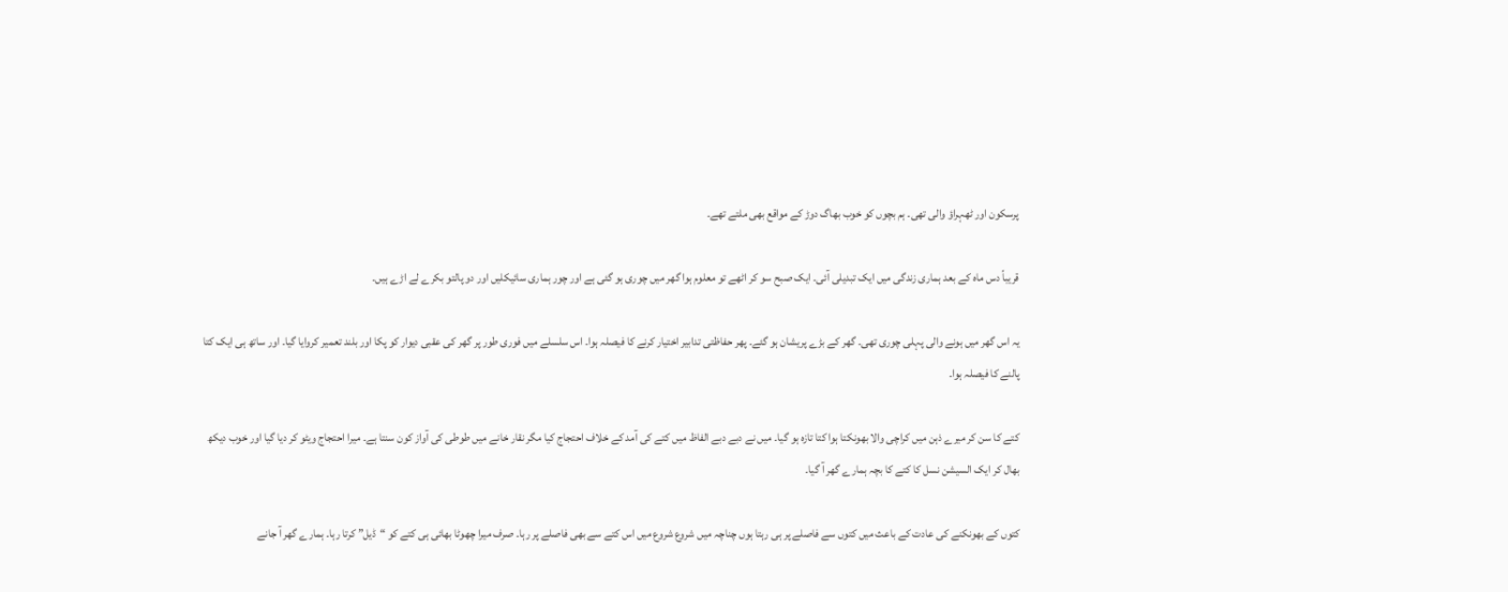پرسکون اور ٹھہراؤ والی تھی۔ ہم بچوں کو خوب بھاگ دوڑ کے مواقع بھی ملتے تھے۔

قریباً دس ماہ کے بعد ہماری زندگی میں ایک تبدیلی آئی۔ ایک صبح سو کر اٹھے تو معلوم ہوا گھر میں چوری ہو گئی ہے اور چور ہماری سائیکلیں اور دو پالتو بکرے لے اڑے ہیں۔

یہ اس گھر میں ہونے والی پہلی چوری تھی۔ گھر کے بڑے پریشان ہو گئے۔ پھر حفاظتی تدابیر اختیار کرنے کا فیصلہ ہوا۔ اس سلسلے میں فوری طور پر گھر کی عقبی دیوار کو پکا اور بلند تعمیر کروایا گیا۔ اور ساتھ ہی ایک کتا پالنے کا فیصلہ ہوا۔

کتے کا سن کر میرے ذہن میں کراچی والا بھونکتا ہوا کتا تازہ ہو گیا۔ میں نے دبے دبے الفاظ میں کتے کی آمد کے خلاف احتجاج کیا مگر نقار خانے میں طوطی کی آواز کون سنتا ہے۔ میرا احتجاج ویٹو کر دیا گیا اور خوب دیکھ بھال کر ایک السیشن نسل کا کتے کا بچہ ہمارے گھر آ گیا۔

کتوں کے بھونکنے کی عادت کے باعث میں کتوں سے فاصلے پر ہی رہتا ہوں چناچہ میں شروع شروع میں اس کتے سے بھی فاصلے پر رہا۔ صرف میرا چھوٹا بھائی ہی کتے کو “ڈیل” کرتا رہا۔ ہمارے گھر آ جانے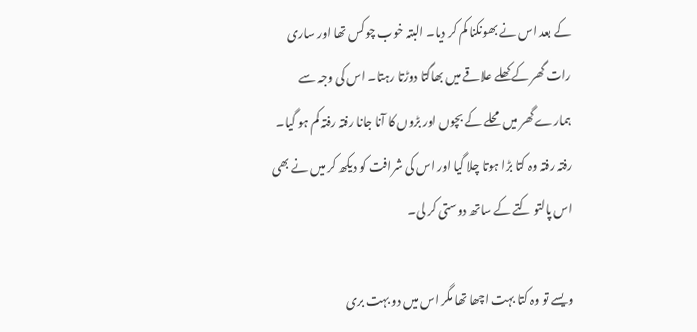کے بعد اس نے بھونکنا کم کر دیا۔ البتہ خوب چوکس تھا اور ساری رات گھر کے کھلے علاقے میں بھاگتا دوڑتا رہتا۔ اس کی وجہ سے ہمارے گھر میں محلے کے بچوں اور بڑوں کا آنا جانا رفتہ رفتہ کم ہو گیا۔ رفتہ رفتہ وہ کتا بڑا ہوتا چلا گیا اور اس کی شرافت کو دیکھ کر میں نے بھی اس پالتو کتے کے ساتھ دوستی کر لی۔

ویسے تو وہ کتا بہت اچھا تھا مگر اس میں دو بہت بری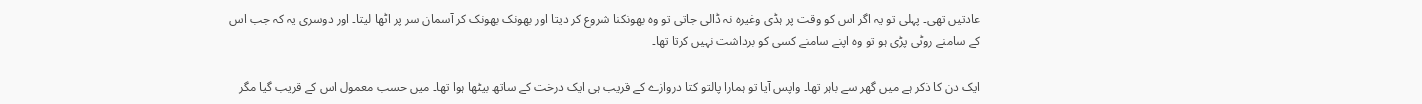عادتیں تھی۔ پہلی تو یہ اگر اس کو وقت پر ہڈی وغیرہ نہ ڈالی جاتی تو وہ بھونکنا شروع کر دیتا اور بھونک بھونک کر آسمان سر پر اٹھا لیتا۔ اور دوسری یہ کہ جب اس کے سامنے روٹی پڑی ہو تو وہ اپنے سامنے کسی کو برداشت نہیں کرتا تھا۔

ایک دن کا ذکر ہے میں گھر سے باہر تھا۔ واپس آیا تو ہمارا پالتو کتا دروازے کے قریب ہی ایک درخت کے ساتھ بیٹھا ہوا تھا۔ میں حسب معمول اس کے قریب گیا مگر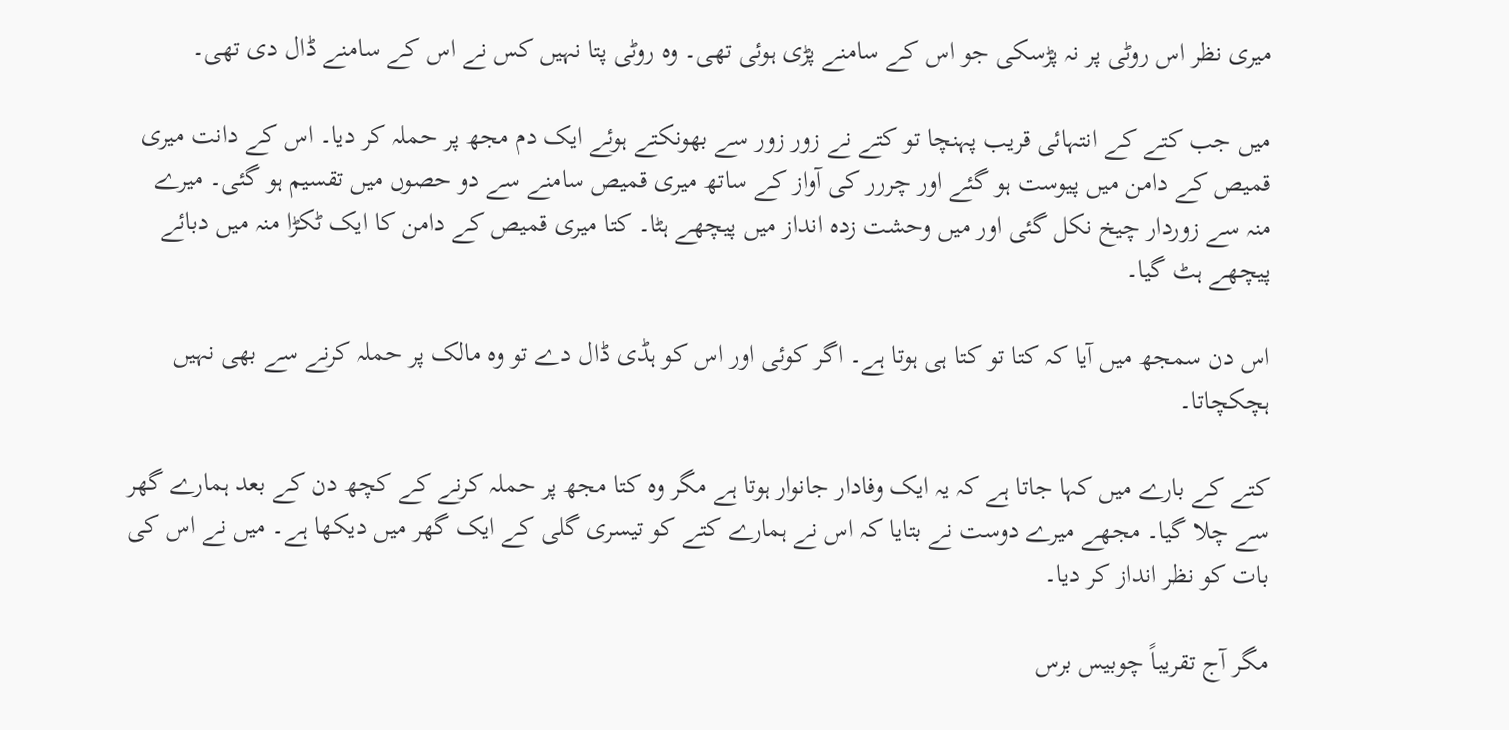میری نظر اس روٹی پر نہ پڑسکی جو اس کے سامنے پڑی ہوئی تھی۔ وہ روٹی پتا نہیں کس نے اس کے سامنے ڈال دی تھی۔

میں جب کتے کے انتہائی قریب پہنچا تو کتے نے زور زور سے بھونکتے ہوئے ایک دم مجھ پر حملہ کر دیا۔ اس کے دانت میری قمیص کے دامن میں پیوست ہو گئے اور چررر کی آواز کے ساتھ میری قمیص سامنے سے دو حصوں میں تقسیم ہو گئی۔ میرے منہ سے زوردار چیخ نکل گئی اور میں وحشت زدہ انداز میں پیچھے ہٹا۔ کتا میری قمیص کے دامن کا ایک ٹکڑا منہ میں دبائے پیچھے ہٹ گیا۔

اس دن سمجھ میں آیا کہ کتا تو کتا ہی ہوتا ہے۔ اگر کوئی اور اس کو ہڈی ڈال دے تو وہ مالک پر حملہ کرنے سے بھی نہیں ہچکچاتا۔

کتے کے بارے میں کہا جاتا ہے کہ یہ ایک وفادار جانوار ہوتا ہے مگر وہ کتا مجھ پر حملہ کرنے کے کچھ دن کے بعد ہمارے گھر سے چلا گیا۔ مجھے میرے دوست نے بتایا کہ اس نے ہمارے کتے کو تیسری گلی کے ایک گھر میں دیکھا ہے۔ میں نے اس کی بات کو نظر انداز کر دیا۔

مگر آج تقریباً چوبیس برس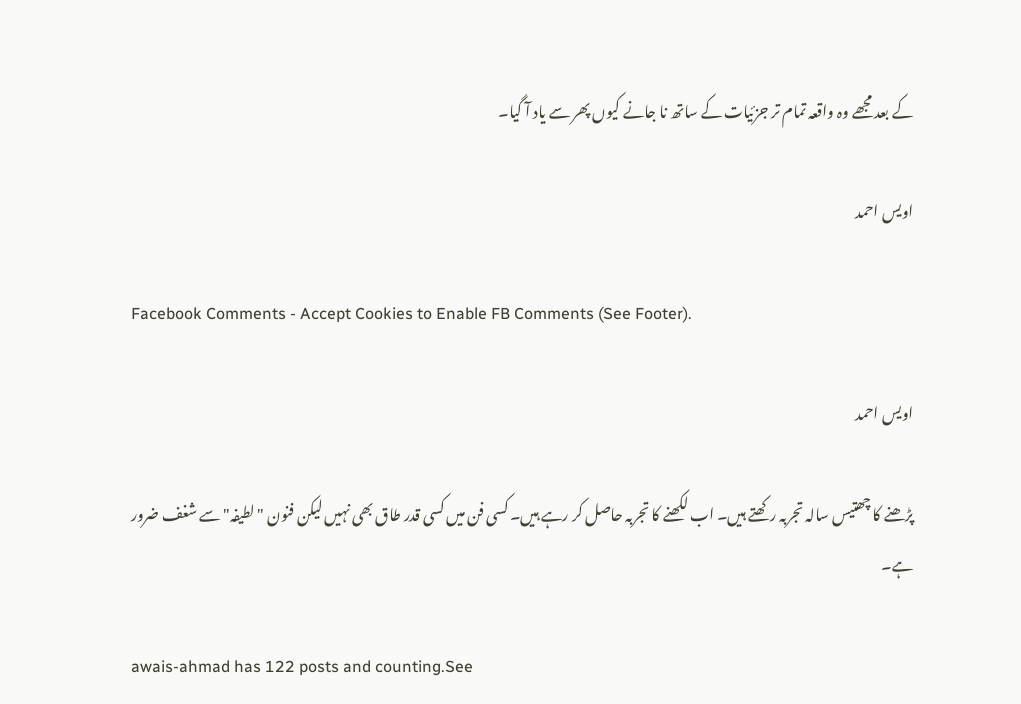کے بعد مجھے وہ واقعہ تمام تر جزئیات کے ساتھ نا جانے کیوں پھر سے یاد آ گیا۔

اویس احمد

Facebook Comments - Accept Cookies to Enable FB Comments (See Footer).

اویس احمد

پڑھنے کا چھتیس سالہ تجربہ رکھتے ہیں۔ اب لکھنے کا تجربہ حاصل کر رہے ہیں۔ کسی فن میں کسی قدر طاق بھی نہیں لیکن فنون "لطیفہ" سے شغف ضرور ہے۔

awais-ahmad has 122 posts and counting.See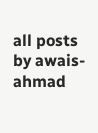all posts by awais-ahmad